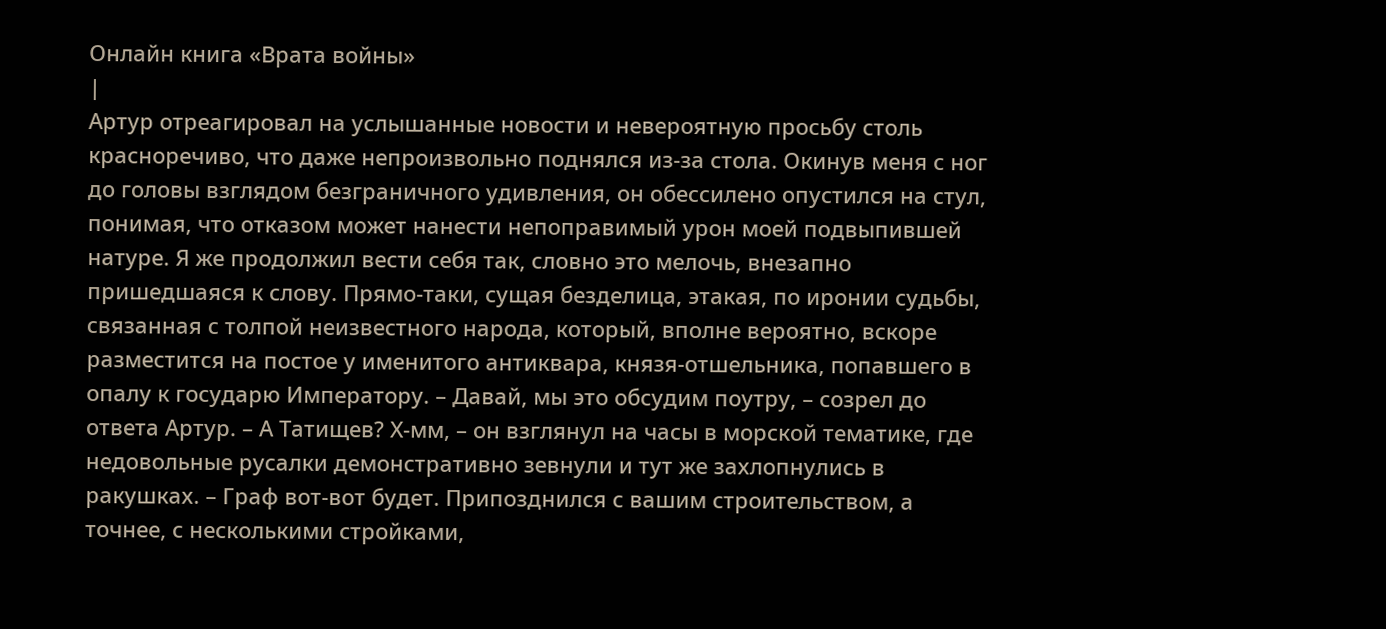Онлайн книга «Врата войны»
|
Артур отреагировал на услышанные новости и невероятную просьбу столь красноречиво, что даже непроизвольно поднялся из-за стола. Окинув меня с ног до головы взглядом безграничного удивления, он обессилено опустился на стул, понимая, что отказом может нанести непоправимый урон моей подвыпившей натуре. Я же продолжил вести себя так, словно это мелочь, внезапно пришедшаяся к слову. Прямо-таки, сущая безделица, этакая, по иронии судьбы, связанная с толпой неизвестного народа, который, вполне вероятно, вскоре разместится на постое у именитого антиквара, князя-отшельника, попавшего в опалу к государю Императору. – Давай, мы это обсудим поутру, – созрел до ответа Артур. – А Татищев? Х-мм, – он взглянул на часы в морской тематике, где недовольные русалки демонстративно зевнули и тут же захлопнулись в ракушках. – Граф вот-вот будет. Припозднился с вашим строительством, а точнее, с несколькими стройками,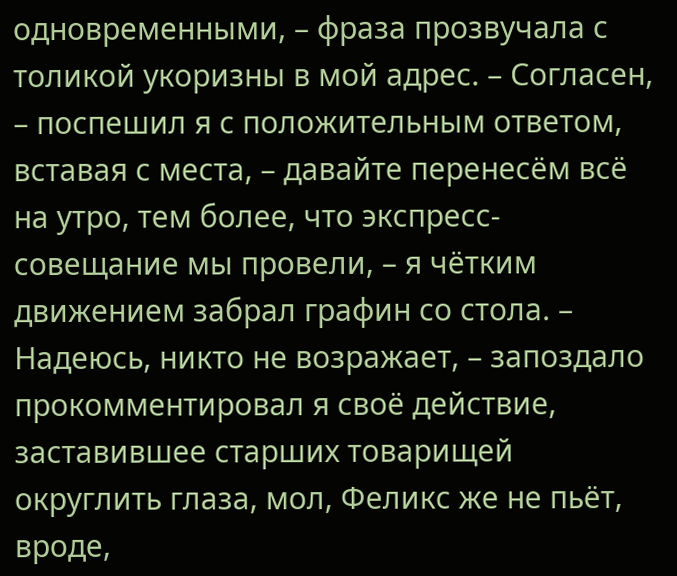одновременными, – фраза прозвучала с толикой укоризны в мой адрес. – Согласен, – поспешил я с положительным ответом, вставая с места, – давайте перенесём всё на утро, тем более, что экспресс-совещание мы провели, – я чётким движением забрал графин со стола. – Надеюсь, никто не возражает, – запоздало прокомментировал я своё действие, заставившее старших товарищей округлить глаза, мол, Феликс же не пьёт, вроде,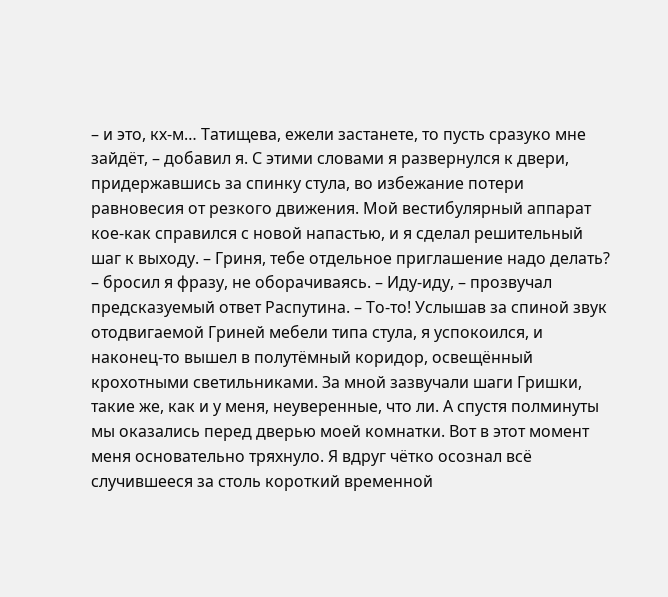– и это, кх-м… Татищева, ежели застанете, то пусть сразуко мне зайдёт, – добавил я. С этими словами я развернулся к двери, придержавшись за спинку стула, во избежание потери равновесия от резкого движения. Мой вестибулярный аппарат кое-как справился с новой напастью, и я сделал решительный шаг к выходу. – Гриня, тебе отдельное приглашение надо делать? – бросил я фразу, не оборачиваясь. – Иду-иду, – прозвучал предсказуемый ответ Распутина. – То-то! Услышав за спиной звук отодвигаемой Гриней мебели типа стула, я успокоился, и наконец-то вышел в полутёмный коридор, освещённый крохотными светильниками. За мной зазвучали шаги Гришки, такие же, как и у меня, неуверенные, что ли. А спустя полминуты мы оказались перед дверью моей комнатки. Вот в этот момент меня основательно тряхнуло. Я вдруг чётко осознал всё случившееся за столь короткий временной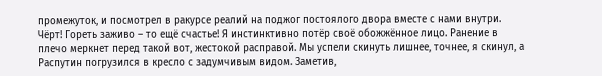промежуток, и посмотрел в ракурсе реалий на поджог постоялого двора вместе с нами внутри. Чёрт! Гореть заживо – то ещё счастье! Я инстинктивно потёр своё обожжённое лицо. Ранение в плечо меркнет перед такой вот, жестокой расправой. Мы успели скинуть лишнее, точнее, я скинул, а Распутин погрузился в кресло с задумчивым видом. Заметив,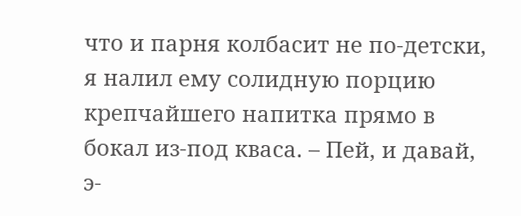что и парня колбасит не по-детски, я налил ему солидную порцию крепчайшего напитка прямо в бокал из-под кваса. – Пей, и давай, э-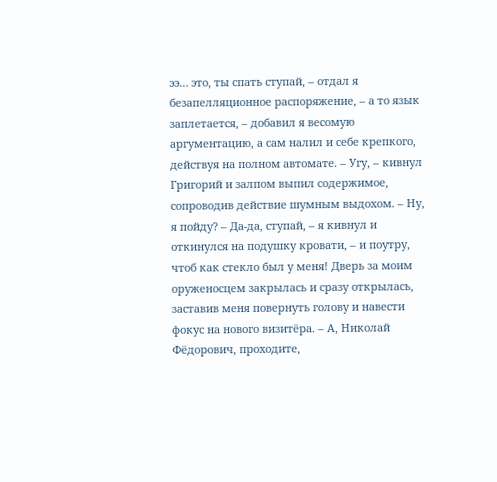ээ… это, ты спать ступай, – отдал я безапелляционное распоряжение, – а то язык заплетается, – добавил я весомую аргументацию, а сам налил и себе крепкого, действуя на полном автомате. – Угу, – кивнул Григорий и залпом выпил содержимое, сопроводив действие шумным выдохом. – Ну, я пойду? – Да-да, ступай, – я кивнул и откинулся на подушку кровати, – и поутру, чтоб как стекло был у меня! Дверь за моим оруженосцем закрылась и сразу открылась, заставив меня повернуть голову и навести фокус на нового визитёра. – А, Николай Фёдорович, проходите,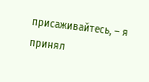присаживайтесь, – я принял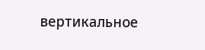вертикальное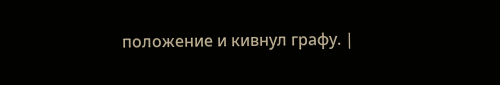положение и кивнул графу. |